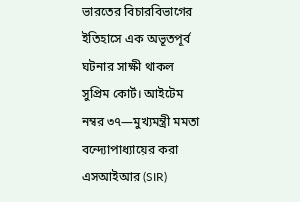ভারতের বিচারবিভাগের ইতিহাসে এক অভূতপূর্ব ঘটনার সাক্ষী থাকল সুপ্রিম কোর্ট। আইটেম নম্বর ৩৭—মুখ্যমন্ত্রী মমতা বন্দ্যোপাধ্যায়ের করা এসআইআর (SIR)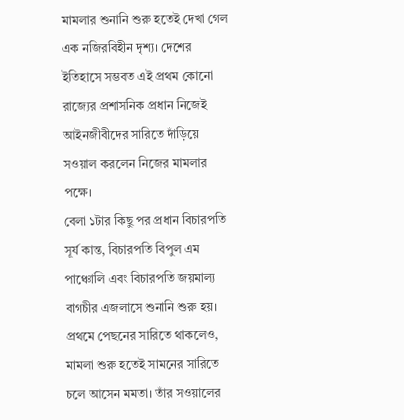মামলার শুনানি শুরু হতেই দেখা গেল এক নজিরবিহীন দৃশ্য। দেশের ইতিহাসে সম্ভবত এই প্রথম কোনো রাজ্যের প্রশাসনিক প্রধান নিজেই আইনজীবীদের সারিতে দাঁড়িয়ে সওয়াল করলেন নিজের মামলার পক্ষে।
বেলা ১টার কিছু পর প্রধান বিচারপতি সূর্য কান্ত, বিচারপতি বিপুল এম পাঞ্চোলি এবং বিচারপতি জয়মাল্য বাগচীর এজলাসে শুনানি শুরু হয়। প্রথমে পেছনের সারিতে থাকলেও, মামলা শুরু হতেই সামনের সারিতে চলে আসেন মমতা। তাঁর সওয়ালের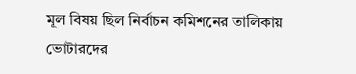মূল বিষয় ছিল নির্বাচন কমিশনের তালিকায় ভোটারদের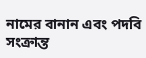নামের বানান এবং পদবি সংক্রান্ত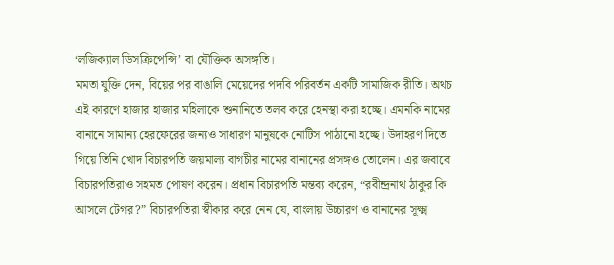‘লজিক্যাল ডিসক্রিপেন্সি’ বা যৌক্তিক অসঙ্গতি।
মমতা যুক্তি দেন, বিয়ের পর বাঙালি মেয়েদের পদবি পরিবর্তন একটি সামাজিক রীতি। অথচ এই কারণে হাজার হাজার মহিলাকে শুনানিতে তলব করে হেনস্থা করা হচ্ছে। এমনকি নামের বানানে সামান্য হেরফেরের জন্যও সাধারণ মানুষকে নোটিস পাঠানো হচ্ছে। উদাহরণ দিতে গিয়ে তিনি খোদ বিচারপতি জয়মাল্য বাগচীর নামের বানানের প্রসঙ্গও তোলেন। এর জবাবে বিচারপতিরাও সহমত পোষণ করেন। প্রধান বিচারপতি মন্তব্য করেন, “রবীন্দ্রনাথ ঠাকুর কি আসলে টেগর?” বিচারপতিরা স্বীকার করে নেন যে, বাংলায় উচ্চারণ ও বানানের সূক্ষ্ম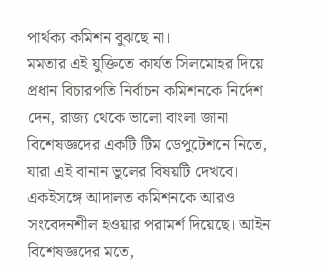পার্থক্য কমিশন বুঝছে না।
মমতার এই যুক্তিতে কার্যত সিলমোহর দিয়ে প্রধান বিচারপতি নির্বাচন কমিশনকে নির্দেশ দেন, রাজ্য থেকে ভালো বাংলা জানা বিশেষজ্ঞদের একটি টিম ডেপুটেশনে নিতে, যারা এই বানান ভুলের বিষয়টি দেখবে। একইসঙ্গে আদালত কমিশনকে আরও সংবেদনশীল হওয়ার পরামর্শ দিয়েছে। আইন বিশেষজ্ঞদের মতে,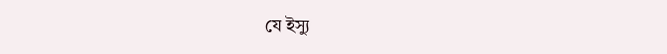যে ইস্যু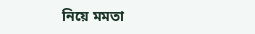নিয়ে মমতা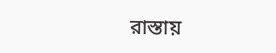রাস্তায়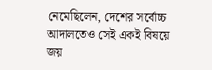নেমেছিলেন, দেশের সর্বোচ্চ আদালতেও সেই একই বিষয়ে জয়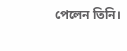পেলেন তিনি।